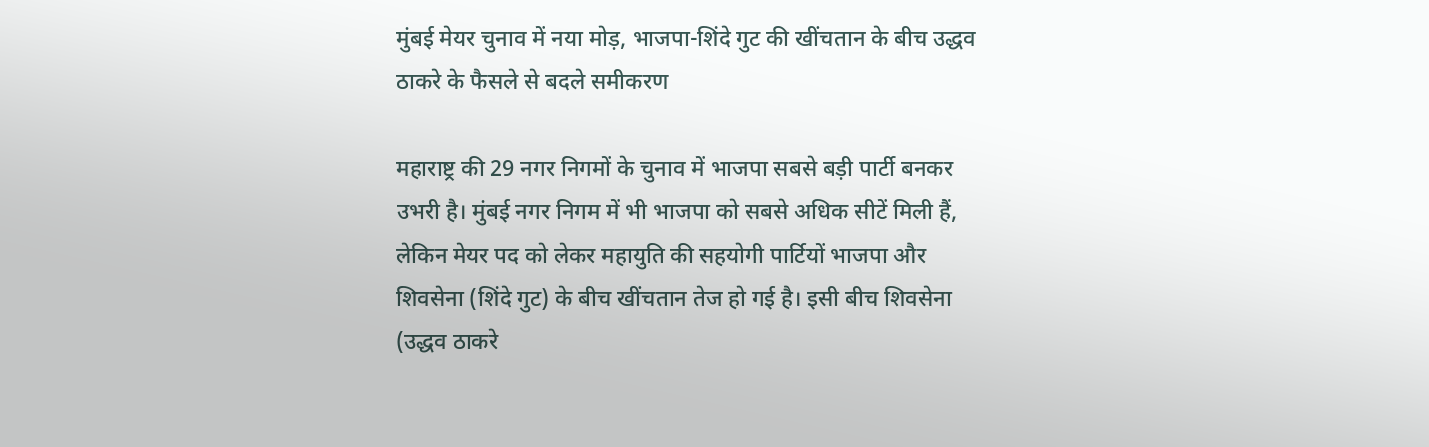मुंबई मेयर चुनाव में नया मोड़, भाजपा-शिंदे गुट की खींचतान के बीच उद्धव ठाकरे के फैसले से बदले समीकरण

महाराष्ट्र की 29 नगर निगमों के चुनाव में भाजपा सबसे बड़ी पार्टी बनकर उभरी है। मुंबई नगर निगम में भी भाजपा को सबसे अधिक सीटें मिली हैं, लेकिन मेयर पद को लेकर महायुति की सहयोगी पार्टियों भाजपा और शिवसेना (शिंदे गुट) के बीच खींचतान तेज हो गई है। इसी बीच शिवसेना (उद्धव ठाकरे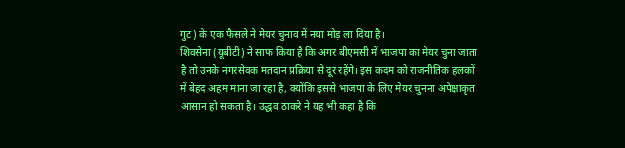गुट) के एक फैसले ने मेयर चुनाव में नया मोड़ ला दिया है।
शिवसेना (यूबीटी) ने साफ किया है कि अगर बीएमसी में भाजपा का मेयर चुना जाता है तो उनके नगरसेवक मतदान प्रक्रिया से दूर रहेंगे। इस कदम को राजनीतिक हलकों में बेहद अहम माना जा रहा है, क्योंकि इससे भाजपा के लिए मेयर चुनना अपेक्षाकृत आसान हो सकता है। उद्धव ठाकरे ने यह भी कहा है कि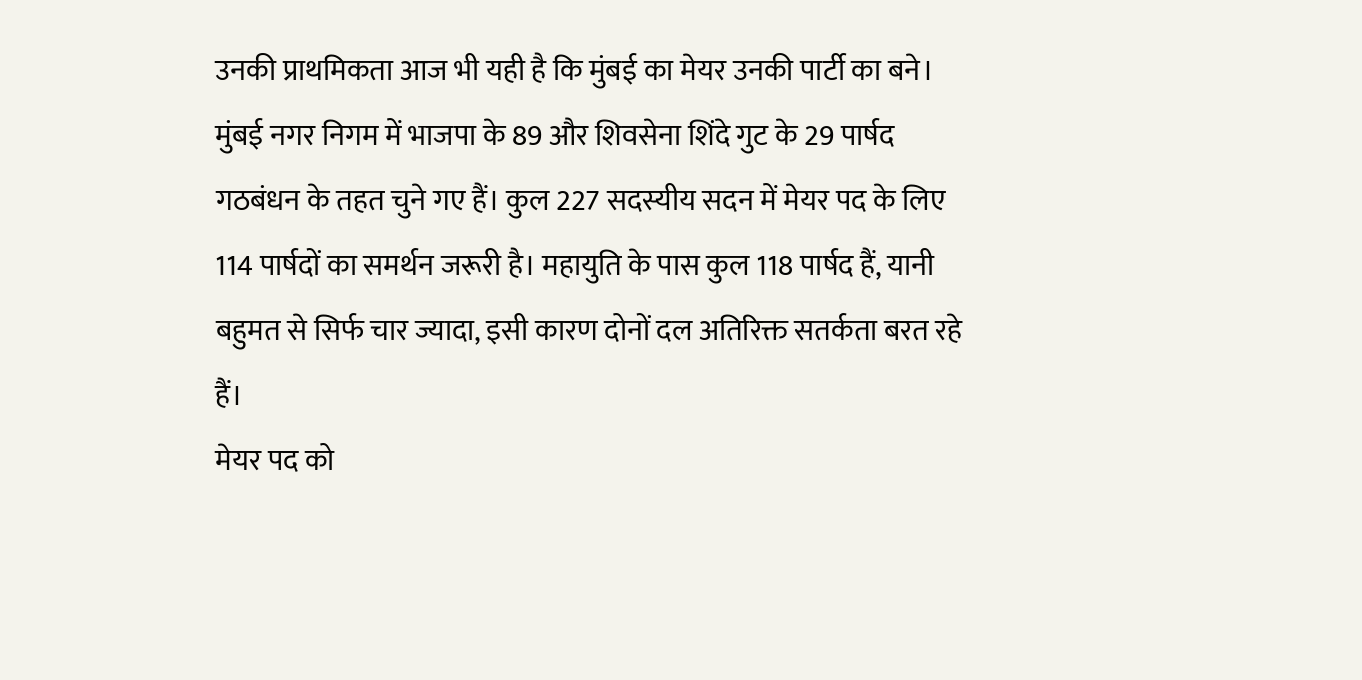उनकी प्राथमिकता आज भी यही है कि मुंबई का मेयर उनकी पार्टी का बने।
मुंबई नगर निगम में भाजपा के 89 और शिवसेना शिंदे गुट के 29 पार्षद गठबंधन के तहत चुने गए हैं। कुल 227 सदस्यीय सदन में मेयर पद के लिए 114 पार्षदों का समर्थन जरूरी है। महायुति के पास कुल 118 पार्षद हैं, यानी बहुमत से सिर्फ चार ज्यादा, इसी कारण दोनों दल अतिरिक्त सतर्कता बरत रहे हैं।
मेयर पद को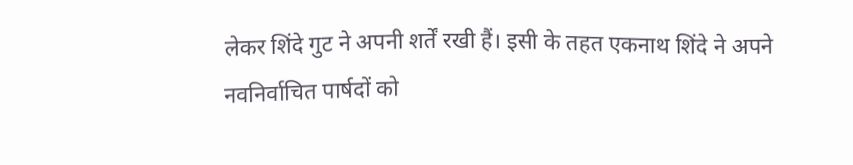लेकर शिंदे गुट ने अपनी शर्तें रखी हैं। इसी के तहत एकनाथ शिंदे ने अपने नवनिर्वाचित पार्षदों को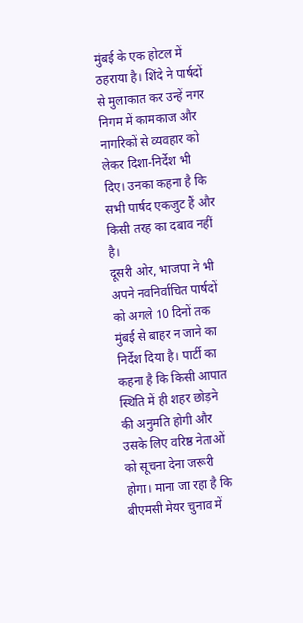मुंबई के एक होटल में ठहराया है। शिंदे ने पार्षदों से मुलाकात कर उन्हें नगर निगम में कामकाज और नागरिकों से व्यवहार को लेकर दिशा-निर्देश भी दिए। उनका कहना है कि सभी पार्षद एकजुट हैं और किसी तरह का दबाव नहीं है।
दूसरी ओर, भाजपा ने भी अपने नवनिर्वाचित पार्षदों को अगले 10 दिनों तक मुंबई से बाहर न जाने का निर्देश दिया है। पार्टी का कहना है कि किसी आपात स्थिति में ही शहर छोड़ने की अनुमति होगी और उसके लिए वरिष्ठ नेताओं को सूचना देना जरूरी होगा। माना जा रहा है कि बीएमसी मेयर चुनाव में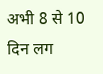अभी 8 से 10 दिन लग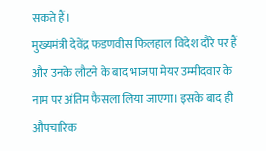सकते हैं।
मुख्यमंत्री देवेंद्र फडणवीस फिलहाल विदेश दौरे पर हैं और उनके लौटने के बाद भाजपा मेयर उम्मीदवार के नाम पर अंतिम फैसला लिया जाएगा। इसके बाद ही औपचारिक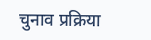चुनाव प्रक्रिया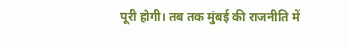पूरी होगी। तब तक मुंबई की राजनीति में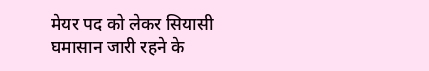मेयर पद को लेकर सियासी घमासान जारी रहने के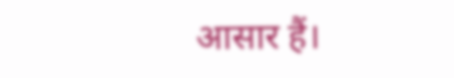आसार हैं।